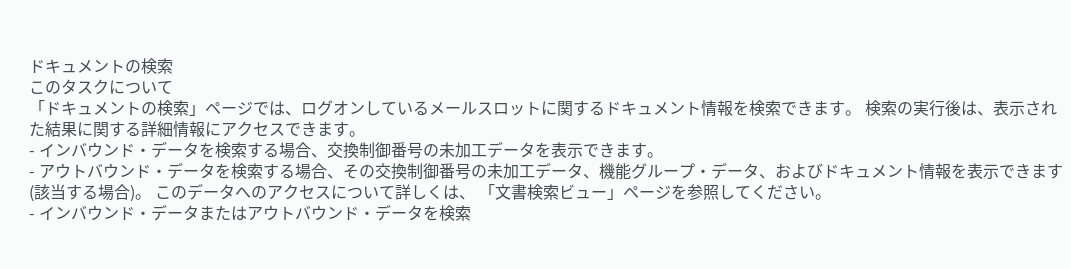ドキュメントの検索
このタスクについて
「ドキュメントの検索」ページでは、ログオンしているメールスロットに関するドキュメント情報を検索できます。 検索の実行後は、表示された結果に関する詳細情報にアクセスできます。
- インバウンド・データを検索する場合、交換制御番号の未加工データを表示できます。
- アウトバウンド・データを検索する場合、その交換制御番号の未加工データ、機能グループ・データ、およびドキュメント情報を表示できます (該当する場合)。 このデータへのアクセスについて詳しくは、 「文書検索ビュー」ページを参照してください。
- インバウンド・データまたはアウトバウンド・データを検索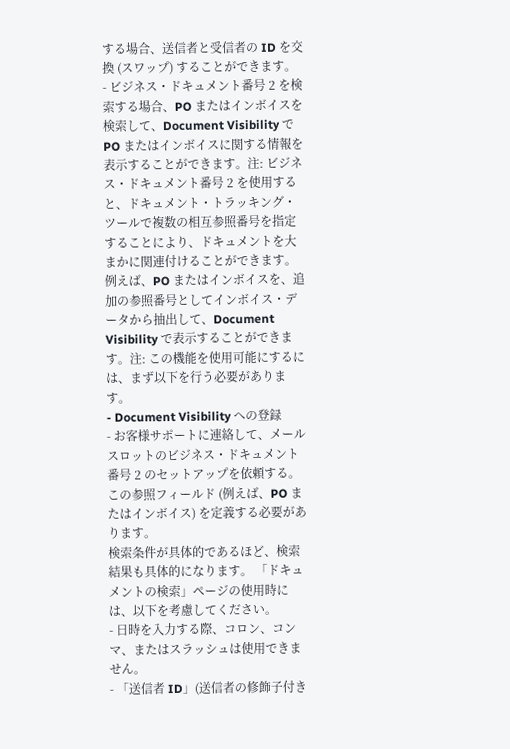する場合、送信者と受信者の ID を交換 (スワップ) することができます。
- ビジネス・ドキュメント番号 2 を検索する場合、PO またはインボイスを検索して、Document Visibility で PO またはインボイスに関する情報を表示することができます。注: ビジネス・ドキュメント番号 2 を使用すると、ドキュメント・トラッキング・ツールで複数の相互参照番号を指定することにより、ドキュメントを大まかに関連付けることができます。 例えば、PO またはインボイスを、追加の参照番号としてインボイス・データから抽出して、Document Visibility で表示することができます。注: この機能を使用可能にするには、まず以下を行う必要があります。
- Document Visibility への登録
- お客様サポートに連絡して、メールスロットのビジネス・ドキュメント番号 2 のセットアップを依頼する。 この参照フィールド (例えば、PO またはインボイス) を定義する必要があります。
検索条件が具体的であるほど、検索結果も具体的になります。 「ドキュメントの検索」ページの使用時には、以下を考慮してください。
- 日時を入力する際、コロン、コンマ、またはスラッシュは使用できません。
- 「送信者 ID」(送信者の修飾子付き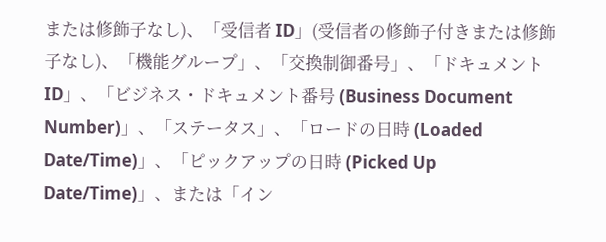または修飾子なし)、「受信者 ID」(受信者の修飾子付きまたは修飾子なし)、「機能グループ」、「交換制御番号」、「ドキュメント ID」、「ビジネス・ドキュメント番号 (Business Document Number)」、「ステータス」、「ロードの日時 (Loaded Date/Time)」、「ピックアップの日時 (Picked Up Date/Time)」、または「イン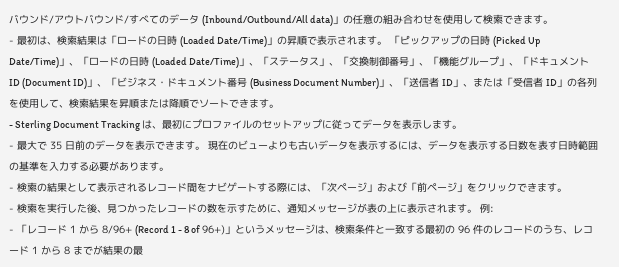バウンド/アウトバウンド/すべてのデータ (Inbound/Outbound/All data)」の任意の組み合わせを使用して検索できます。
- 最初は、検索結果は「ロードの日時 (Loaded Date/Time)」の昇順で表示されます。 「ピックアップの日時 (Picked Up Date/Time)」、「ロードの日時 (Loaded Date/Time)」、「ステータス」、「交換制御番号」、「機能グループ」、「ドキュメント ID (Document ID)」、「ビジネス・ドキュメント番号 (Business Document Number)」、「送信者 ID」、または「受信者 ID」の各列を使用して、検索結果を昇順または降順でソートできます。
- Sterling Document Tracking は、最初にプロファイルのセットアップに従ってデータを表示します。
- 最大で 35 日前のデータを表示できます。 現在のビューよりも古いデータを表示するには、データを表示する日数を表す日時範囲の基準を入力する必要があります。
- 検索の結果として表示されるレコード間をナビゲートする際には、「次ページ」および「前ページ」をクリックできます。
- 検索を実行した後、見つかったレコードの数を示すために、通知メッセージが表の上に表示されます。 例:
- 「レコード 1 から 8/96+ (Record 1 - 8 of 96+)」というメッセージは、検索条件と一致する最初の 96 件のレコードのうち、レコード 1 から 8 までが結果の最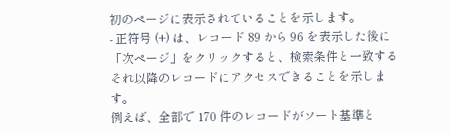初のページに表示されていることを示します。
- 正符号 (+) は、レコード 89 から 96 を表示した後に「次ページ」をクリックすると、検索条件と一致するそれ以降のレコードにアクセスできることを示します。
例えば、全部で 170 件のレコードがソート基準と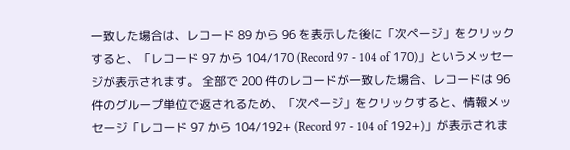一致した場合は、レコード 89 から 96 を表示した後に「次ページ」をクリックすると、「レコード 97 から 104/170 (Record 97 - 104 of 170)」というメッセージが表示されます。 全部で 200 件のレコードが一致した場合、レコードは 96 件のグループ単位で返されるため、「次ページ」をクリックすると、情報メッセージ「レコード 97 から 104/192+ (Record 97 - 104 of 192+)」が表示されま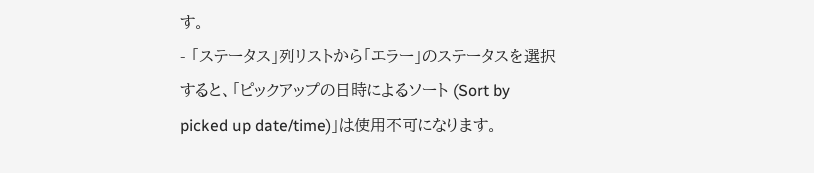す。
- 「ステータス」列リストから「エラー」のステータスを選択すると、「ピックアップの日時によるソート (Sort by picked up date/time)」は使用不可になります。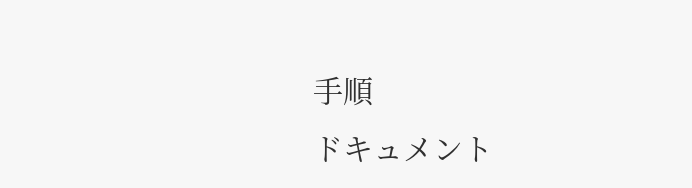手順
ドキュメント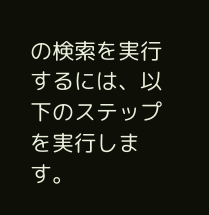の検索を実行するには、以下のステップを実行します。